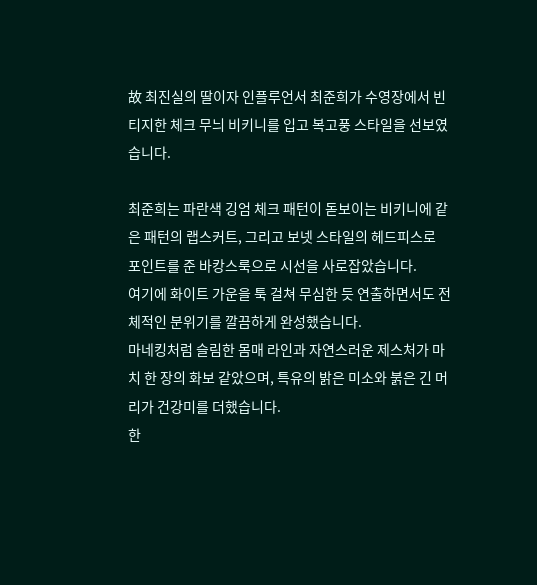故 최진실의 딸이자 인플루언서 최준희가 수영장에서 빈티지한 체크 무늬 비키니를 입고 복고풍 스타일을 선보였습니다.

최준희는 파란색 깅엄 체크 패턴이 돋보이는 비키니에 같은 패턴의 랩스커트, 그리고 보넷 스타일의 헤드피스로 포인트를 준 바캉스룩으로 시선을 사로잡았습니다.
여기에 화이트 가운을 툭 걸쳐 무심한 듯 연출하면서도 전체적인 분위기를 깔끔하게 완성했습니다.
마네킹처럼 슬림한 몸매 라인과 자연스러운 제스처가 마치 한 장의 화보 같았으며, 특유의 밝은 미소와 붉은 긴 머리가 건강미를 더했습니다.
한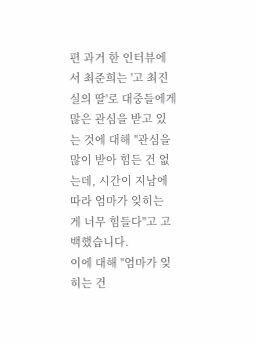편 과거 한 인터뷰에서 최준희는 '고 최진실의 딸'로 대중들에게 많은 관심을 받고 있는 것에 대해 "관심을 많이 받아 힘든 건 없는데, 시간이 지남에 따라 엄마가 잊히는 게 너무 힘들다"고 고백했습니다.
이에 대해 "엄마가 잊히는 건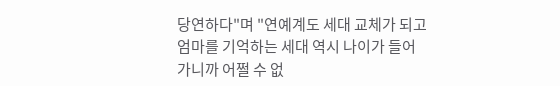당연하다"며 "연예계도 세대 교체가 되고 엄마를 기억하는 세대 역시 나이가 들어가니까 어쩔 수 없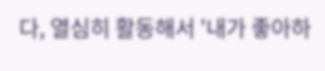다, 열심히 활동해서 '내가 좋아하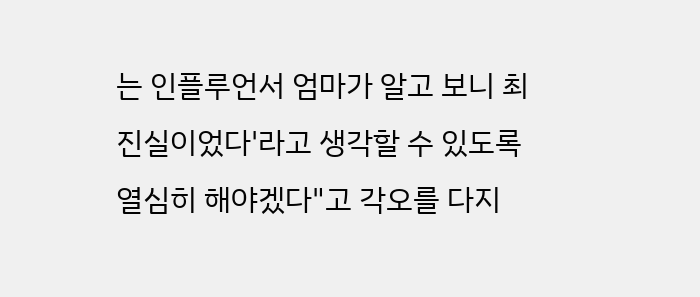는 인플루언서 엄마가 알고 보니 최진실이었다'라고 생각할 수 있도록 열심히 해야겠다"고 각오를 다지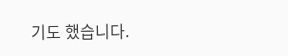기도 했습니다.